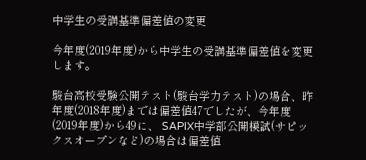中学生の受講基準偏差値の変更

今年度(2019年度)から中学生の受講基準偏差値を変更します。

駿台高校受験公開テスト(駿台学力テスト)の場合、昨年度(2018年度)までは偏差値47でしたが、今年度(2019年度)から49に、 SAPIX中学部公開模試(サピックスオープンなど)の場合は偏差値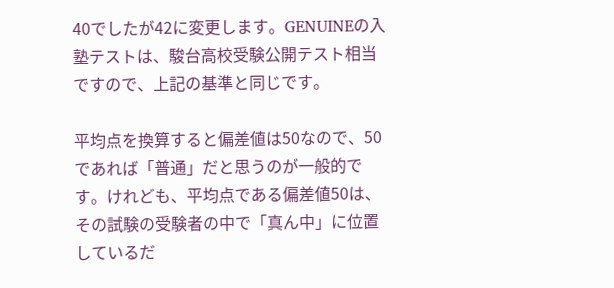40でしたが42に変更します。GENUINEの入塾テストは、駿台高校受験公開テスト相当ですので、上記の基準と同じです。

平均点を換算すると偏差値は50なので、50であれば「普通」だと思うのが一般的です。けれども、平均点である偏差値50は、その試験の受験者の中で「真ん中」に位置しているだ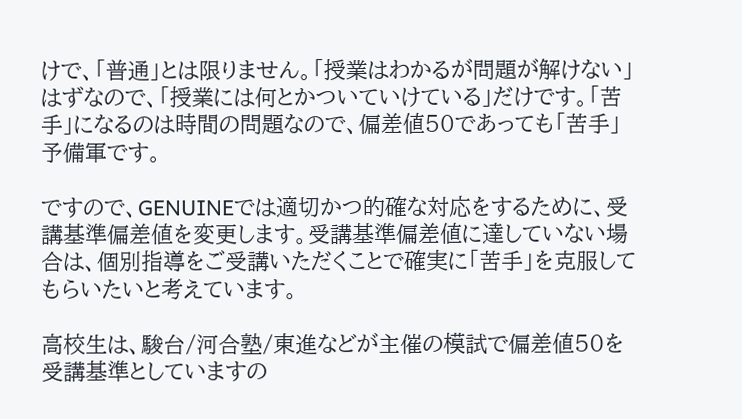けで、「普通」とは限りません。「授業はわかるが問題が解けない」はずなので、「授業には何とかついていけている」だけです。「苦手」になるのは時間の問題なので、偏差値50であっても「苦手」予備軍です。

ですので、GENUINEでは適切かつ的確な対応をするために、受講基準偏差値を変更します。受講基準偏差値に達していない場合は、個別指導をご受講いただくことで確実に「苦手」を克服してもらいたいと考えています。

高校生は、駿台/河合塾/東進などが主催の模試で偏差値50を受講基準としていますの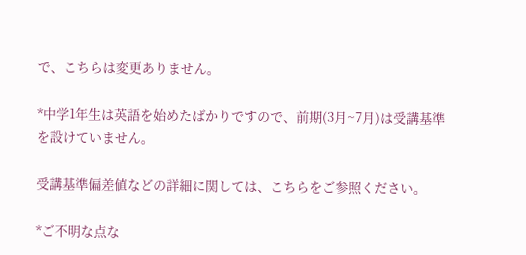で、こちらは変更ありません。

*中学1年生は英語を始めたばかりですので、前期(3月~7月)は受講基準を設けていません。

受講基準偏差値などの詳細に関しては、こちらをご参照ください。

*ご不明な点な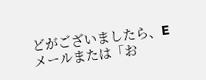どがございましたら、Eメールまたは「お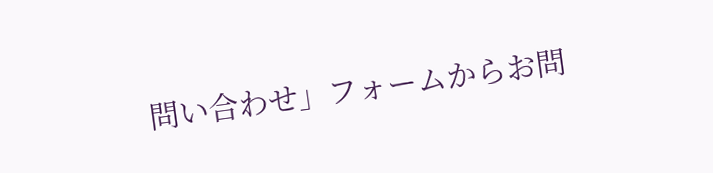問い合わせ」フォームからお問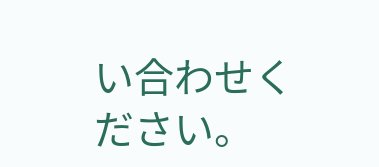い合わせください。